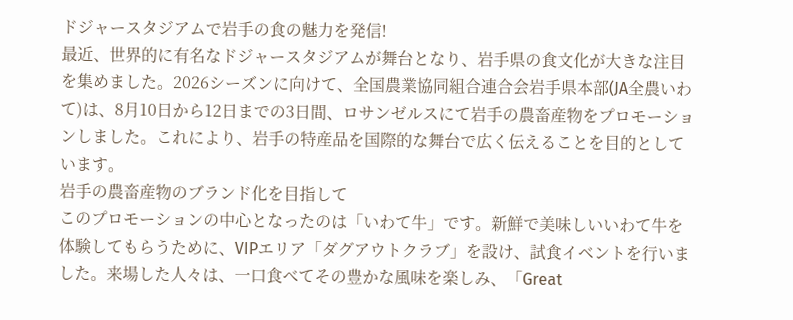ドジャースタジアムで岩手の食の魅力を発信!
最近、世界的に有名なドジャースタジアムが舞台となり、岩手県の食文化が大きな注目を集めました。2026シーズンに向けて、全国農業協同組合連合会岩手県本部(JA全農いわて)は、8月10日から12日までの3日間、ロサンゼルスにて岩手の農畜産物をプロモーションしました。これにより、岩手の特産品を国際的な舞台で広く伝えることを目的としています。
岩手の農畜産物のブランド化を目指して
このプロモーションの中心となったのは「いわて牛」です。新鮮で美味しいいわて牛を体験してもらうために、VIPエリア「ダグアウトクラブ」を設け、試食イベントを行いました。来場した人々は、一口食べてその豊かな風味を楽しみ、「Great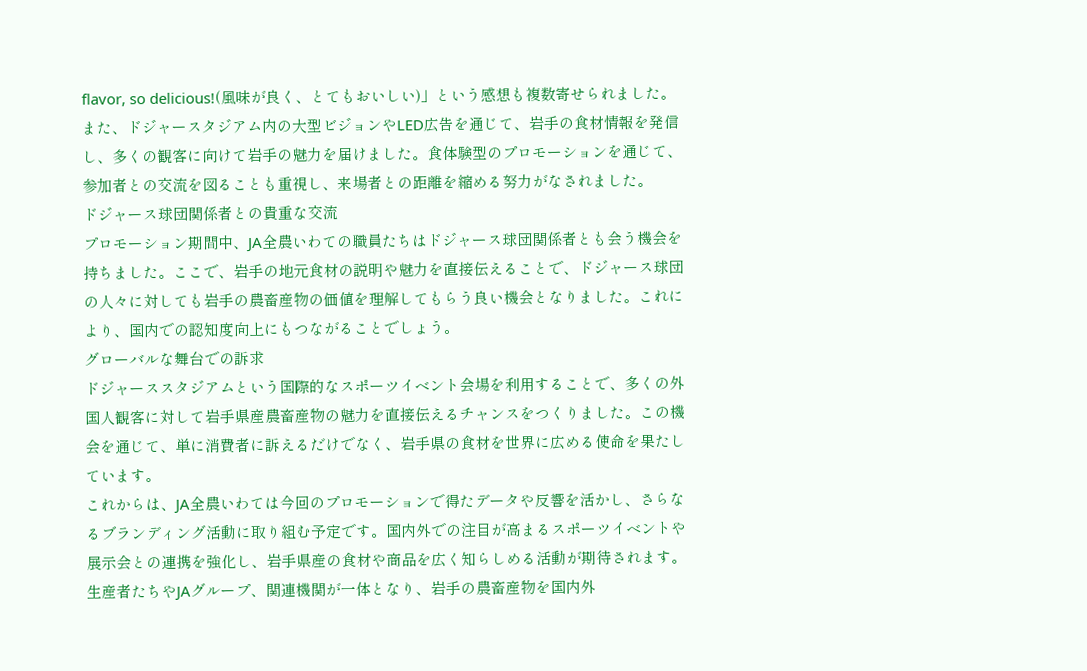flavor, so delicious!(風味が良く、とてもおいしい)」という感想も複数寄せられました。
また、ドジャースタジアム内の大型ビジョンやLED広告を通じて、岩手の食材情報を発信し、多くの観客に向けて岩手の魅力を届けました。食体験型のプロモーションを通じて、参加者との交流を図ることも重視し、来場者との距離を縮める努力がなされました。
ドジャース球団関係者との貴重な交流
プロモーション期間中、JA全農いわての職員たちはドジャース球団関係者とも会う機会を持ちました。ここで、岩手の地元食材の説明や魅力を直接伝えることで、ドジャース球団の人々に対しても岩手の農畜産物の価値を理解してもらう良い機会となりました。これにより、国内での認知度向上にもつながることでしょう。
グローバルな舞台での訴求
ドジャーススタジアムという国際的なスポーツイベント会場を利用することで、多くの外国人観客に対して岩手県産農畜産物の魅力を直接伝えるチャンスをつくりました。この機会を通じて、単に消費者に訴えるだけでなく、岩手県の食材を世界に広める使命を果たしています。
これからは、JA全農いわては今回のプロモーションで得たデータや反響を活かし、さらなるブランディング活動に取り組む予定です。国内外での注目が高まるスポーツイベントや展示会との連携を強化し、岩手県産の食材や商品を広く知らしめる活動が期待されます。生産者たちやJAグループ、関連機関が一体となり、岩手の農畜産物を国内外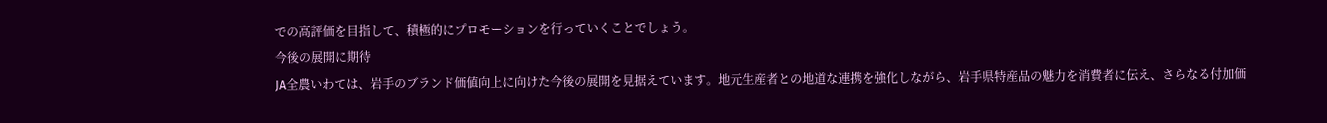での高評価を目指して、積極的にプロモーションを行っていくことでしょう。
今後の展開に期待
JA全農いわては、岩手のブランド価値向上に向けた今後の展開を見据えています。地元生産者との地道な連携を強化しながら、岩手県特産品の魅力を消費者に伝え、さらなる付加価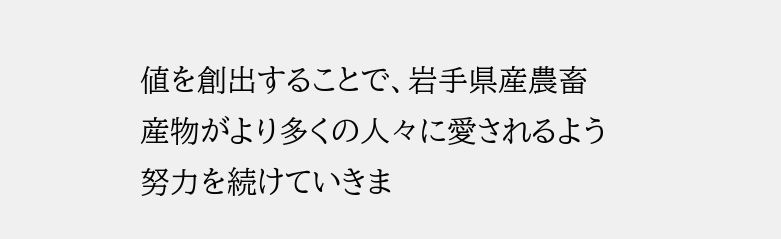値を創出することで、岩手県産農畜産物がより多くの人々に愛されるよう努力を続けていきま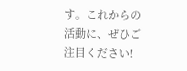す。これからの活動に、ぜひご注目ください!